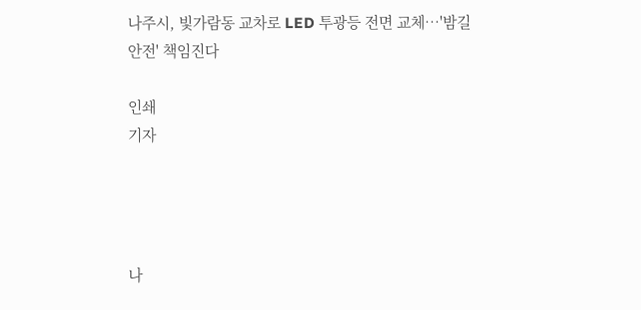나주시, 빛가람동 교차로 LED 투광등 전면 교체…'밤길 안전' 책임진다

인쇄
기자




나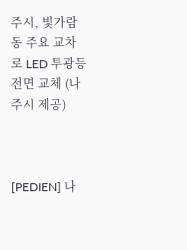주시, 빛가람동 주요 교차로 LED 투광등 전면 교체 (나주시 제공)



[PEDIEN] 나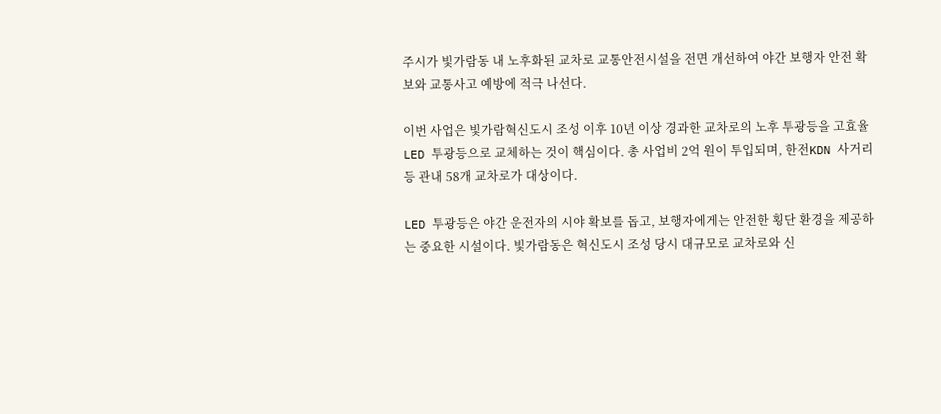주시가 빛가람동 내 노후화된 교차로 교통안전시설을 전면 개선하여 야간 보행자 안전 확보와 교통사고 예방에 적극 나선다.

이번 사업은 빛가람혁신도시 조성 이후 10년 이상 경과한 교차로의 노후 투광등을 고효율 LED 투광등으로 교체하는 것이 핵심이다. 총 사업비 2억 원이 투입되며, 한전KDN 사거리 등 관내 58개 교차로가 대상이다.

LED 투광등은 야간 운전자의 시야 확보를 돕고, 보행자에게는 안전한 횡단 환경을 제공하는 중요한 시설이다. 빛가람동은 혁신도시 조성 당시 대규모로 교차로와 신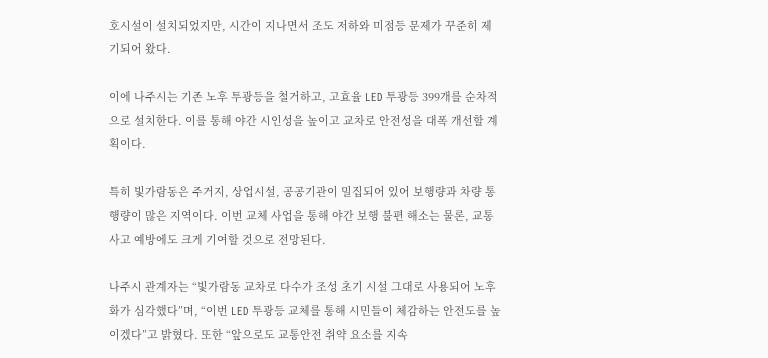호시설이 설치되었지만, 시간이 지나면서 조도 저하와 미점등 문제가 꾸준히 제기되어 왔다.

이에 나주시는 기존 노후 투광등을 철거하고, 고효율 LED 투광등 399개를 순차적으로 설치한다. 이를 통해 야간 시인성을 높이고 교차로 안전성을 대폭 개선할 계획이다.

특히 빛가람동은 주거지, 상업시설, 공공기관이 밀집되어 있어 보행량과 차량 통행량이 많은 지역이다. 이번 교체 사업을 통해 야간 보행 불편 해소는 물론, 교통사고 예방에도 크게 기여할 것으로 전망된다.

나주시 관계자는 “빛가람동 교차로 다수가 조성 초기 시설 그대로 사용되어 노후화가 심각했다”며, “이번 LED 투광등 교체를 통해 시민들이 체감하는 안전도를 높이겠다”고 밝혔다. 또한 “앞으로도 교통안전 취약 요소를 지속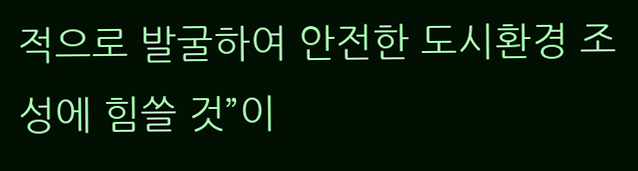적으로 발굴하여 안전한 도시환경 조성에 힘쓸 것”이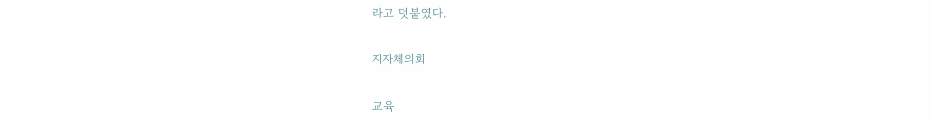라고 덧붙였다.

지자체의회

교육